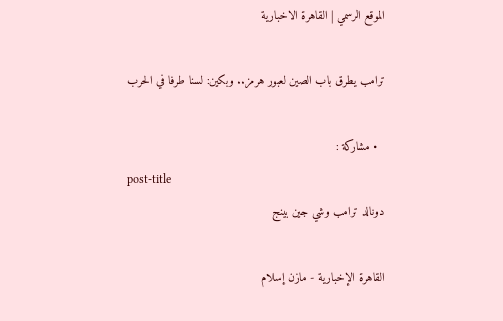الموقع الرسمي | القاهرة الاخبارية

ترامب يطرق باب الصين لعبور هرمز.. وبكين: لسنا طرفا في الحرب

  • مشاركة :
post-title
دونالد ترامب وشي جين بينج

القاهرة الإخبارية - مازن إسلام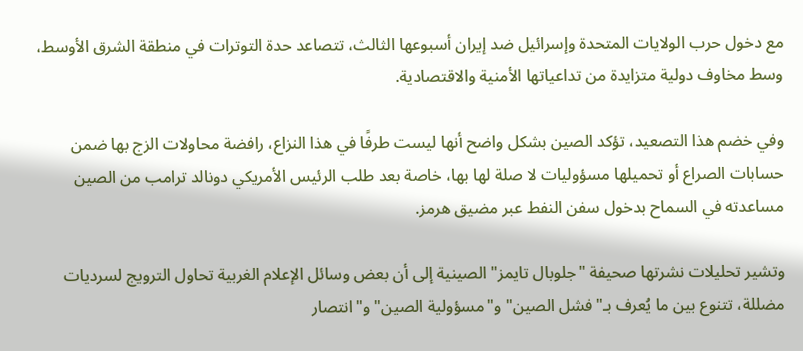مع دخول حرب الولايات المتحدة وإسرائيل ضد إيران أسبوعها الثالث، تتصاعد حدة التوترات في منطقة الشرق الأوسط، وسط مخاوف دولية متزايدة من تداعياتها الأمنية والاقتصادية.

وفي خضم هذا التصعيد، تؤكد الصين بشكل واضح أنها ليست طرفًا في هذا النزاع، رافضة محاولات الزج بها ضمن حسابات الصراع أو تحميلها مسؤوليات لا صلة لها بها، خاصة بعد طلب الرئيس الأمريكي دونالد ترامب من الصين مساعدته في السماح بدخول سفن النفط عبر مضيق هرمز.

وتشير تحليلات نشرتها صحيفة "جلوبال تايمز" الصينية إلى أن بعض وسائل الإعلام الغربية تحاول الترويج لسرديات مضللة، تتنوع بين ما يُعرف بـ"فشل الصين" و"مسؤولية الصين" و"انتصار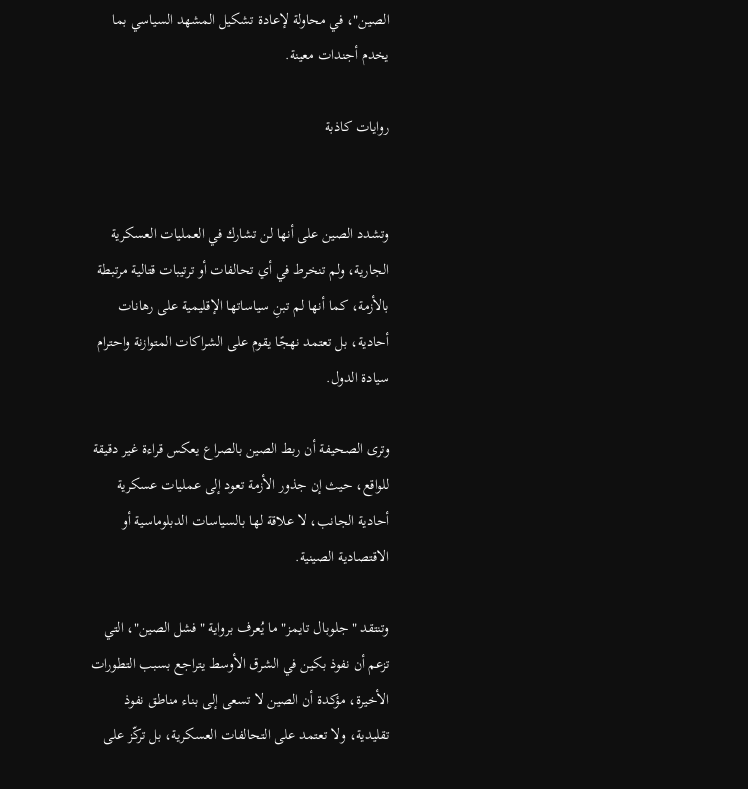الصين"، في محاولة لإعادة تشكيل المشهد السياسي بما يخدم أجندات معينة.

روايات كاذبة


وتشدد الصين على أنها لن تشارك في العمليات العسكرية الجارية، ولم تنخرط في أي تحالفات أو ترتيبات قتالية مرتبطة بالأزمة، كما أنها لم تبنِ سياساتها الإقليمية على رهانات أحادية، بل تعتمد نهجًا يقوم على الشراكات المتوازنة واحترام سيادة الدول.

وترى الصحيفة أن ربط الصين بالصراع يعكس قراءة غير دقيقة للواقع، حيث إن جذور الأزمة تعود إلى عمليات عسكرية أحادية الجانب، لا علاقة لها بالسياسات الدبلوماسية أو الاقتصادية الصينية.

وتنتقد "جلوبال تايمز" ما يُعرف برواية "فشل الصين"، التي تزعم أن نفوذ بكين في الشرق الأوسط يتراجع بسبب التطورات الأخيرة، مؤكدة أن الصين لا تسعى إلى بناء مناطق نفوذ تقليدية، ولا تعتمد على التحالفات العسكرية، بل تركّز على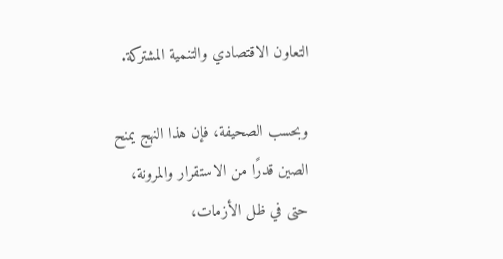التعاون الاقتصادي والتنمية المشتركة.

وبحسب الصحيفة، فإن هذا النهج يمنح الصين قدرًا من الاستقرار والمرونة، حتى في ظل الأزمات،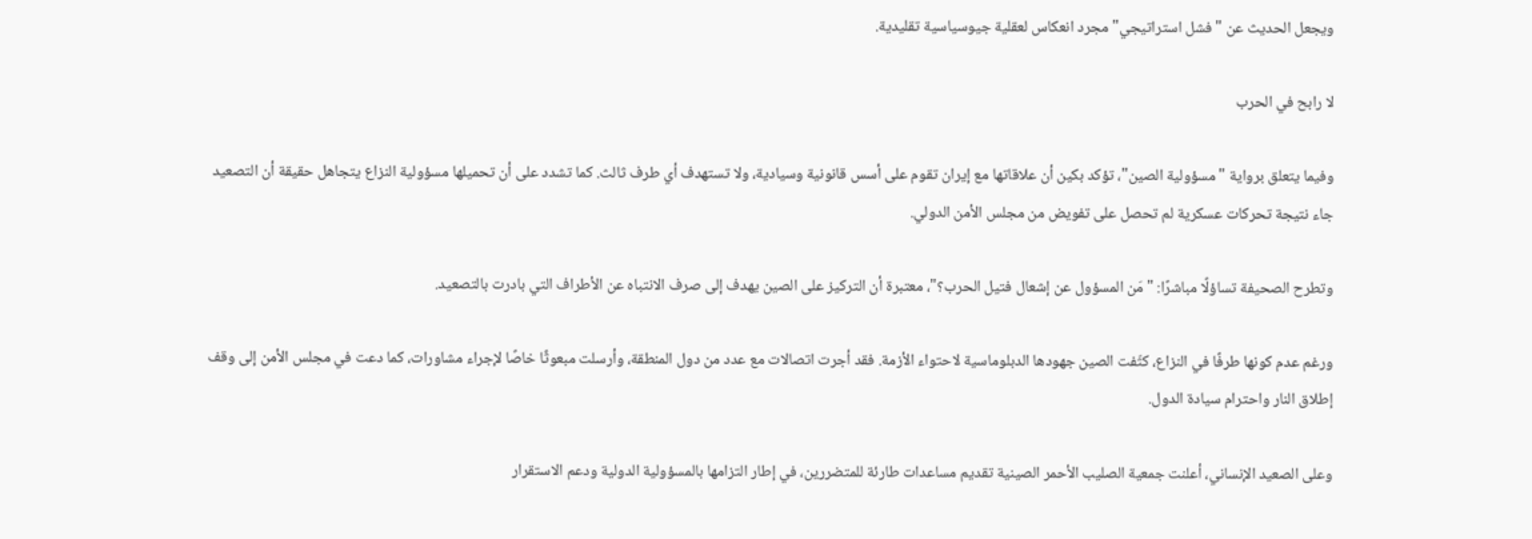ويجعل الحديث عن "فشل استراتيجي" مجرد انعكاس لعقلية جيوسياسية تقليدية.

لا رابح في الحرب

وفيما يتعلق برواية "مسؤولية الصين"، تؤكد بكين أن علاقاتها مع إيران تقوم على أسس قانونية وسيادية، ولا تستهدف أي طرف ثالث. كما تشدد على أن تحميلها مسؤولية النزاع يتجاهل حقيقة أن التصعيد جاء نتيجة تحركات عسكرية لم تحصل على تفويض من مجلس الأمن الدولي.

وتطرح الصحيفة تساؤلًا مباشرًا: "مَن المسؤول عن إشعال فتيل الحرب؟"، معتبرة أن التركيز على الصين يهدف إلى صرف الانتباه عن الأطراف التي بادرت بالتصعيد.

ورغم عدم كونها طرفًا في النزاع، كثّفت الصين جهودها الدبلوماسية لاحتواء الأزمة. فقد أجرت اتصالات مع عدد من دول المنطقة، وأرسلت مبعوثًا خاصًا لإجراء مشاورات، كما دعت في مجلس الأمن إلى وقف إطلاق النار واحترام سيادة الدول.

وعلى الصعيد الإنساني، أعلنت جمعية الصليب الأحمر الصينية تقديم مساعدات طارئة للمتضررين، في إطار التزامها بالمسؤولية الدولية ودعم الاستقرار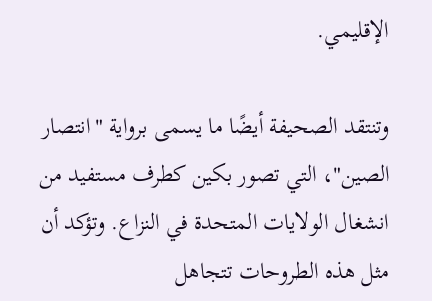الإقليمي.

وتنتقد الصحيفة أيضًا ما يسمى برواية "انتصار الصين"، التي تصور بكين كطرف مستفيد من انشغال الولايات المتحدة في النزاع. وتؤكد أن مثل هذه الطروحات تتجاهل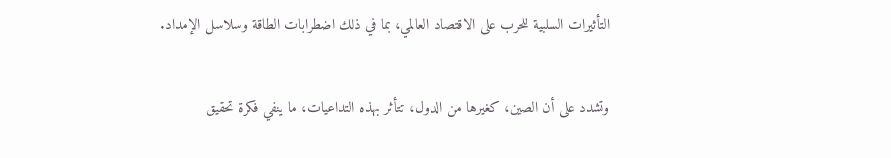التأثيرات السلبية للحرب على الاقتصاد العالمي، بما في ذلك اضطرابات الطاقة وسلاسل الإمداد.

وتشدد على أن الصين، كغيرها من الدول، تتأثر بهذه التداعيات، ما ينفي فكرة تحقيق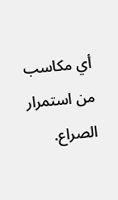أي مكاسب من استمرار الصراع.